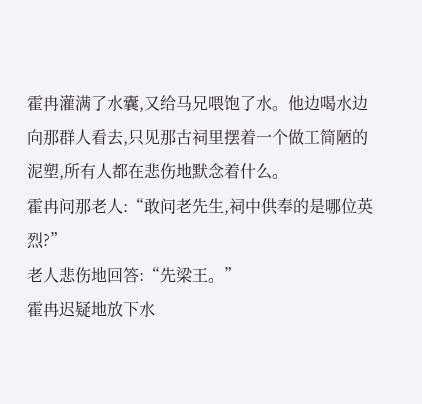霍冉灌满了水囊,又给马兄喂饱了水。他边喝水边向那群人看去,只见那古祠里摆着一个做工简陋的泥塑,所有人都在悲伤地默念着什么。
霍冉问那老人:“敢问老先生,祠中供奉的是哪位英烈?”
老人悲伤地回答:“先梁王。”
霍冉迟疑地放下水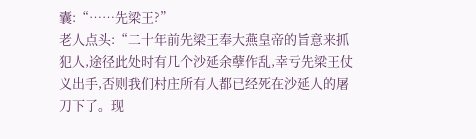囊:“……先梁王?”
老人点头:“二十年前先梁王奉大燕皇帝的旨意来抓犯人,途径此处时有几个沙延余孽作乱,幸亏先梁王仗义出手,否则我们村庄所有人都已经死在沙延人的屠刀下了。现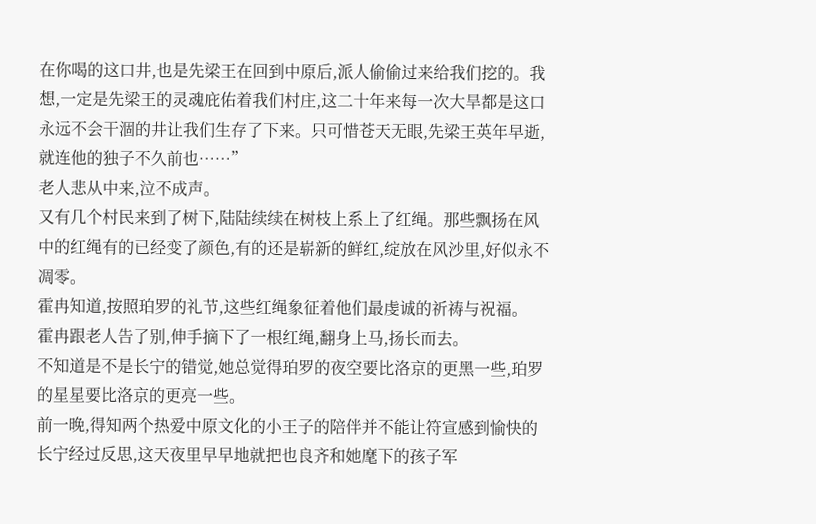在你喝的这口井,也是先梁王在回到中原后,派人偷偷过来给我们挖的。我想,一定是先梁王的灵魂庇佑着我们村庄,这二十年来每一次大旱都是这口永远不会干涸的井让我们生存了下来。只可惜苍天无眼,先梁王英年早逝,就连他的独子不久前也……”
老人悲从中来,泣不成声。
又有几个村民来到了树下,陆陆续续在树枝上系上了红绳。那些飘扬在风中的红绳有的已经变了颜色,有的还是崭新的鲜红,绽放在风沙里,好似永不凋零。
霍冉知道,按照珀罗的礼节,这些红绳象征着他们最虔诚的祈祷与祝福。
霍冉跟老人告了别,伸手摘下了一根红绳,翻身上马,扬长而去。
不知道是不是长宁的错觉,她总觉得珀罗的夜空要比洛京的更黑一些,珀罗的星星要比洛京的更亮一些。
前一晚,得知两个热爱中原文化的小王子的陪伴并不能让符宣感到愉快的长宁经过反思,这天夜里早早地就把也良齐和她麾下的孩子军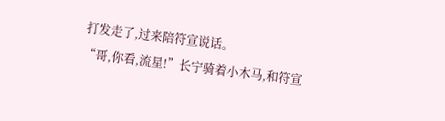打发走了,过来陪符宣说话。
“哥,你看,流星!”长宁骑着小木马,和符宣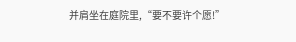并肩坐在庭院里,“要不要许个愿!”